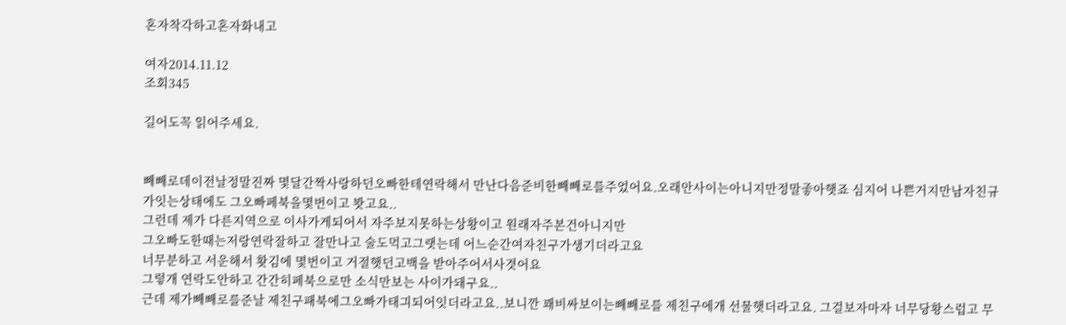혼자착각하고혼자화내고

여자2014.11.12
조회345

길어도꼭 읽어주세요.


빼빼로데이전날정말진짜 몇달간짝사랑하던오빠한테연락해서 만난다음준비한빼빼로를주었어요.오래안사이는아니지만정말좋아햇죠 심지어 나쁜거지만남자친규가잇는상태에도 그오빠페북을몇번이고 봣고요..
그런데 제가 다른지역으로 이사가게되어서 자주보지못하는상황이고 원래자주본건아니지만
그오빠도한때는저랑연락잘하고 잘만나고 술도먹고그랫는데 어느순간여자친구가생기더라고요
너무분하고 서운해서 홧김에 몇번이고 거절햇던고백을 받아주어서사겻어요
그렇개 연락도안하고 간간히페북으로만 소식만보는 사이가돼구요..
근데 제가빼빼로를준날 제친구패북에그오빠가태긔되어잇더라고요..보니깐 꽤비싸보이는빼빼로를 제친구에개 선물햇더라고요. 그걸보자마자 너무당황스럽고 무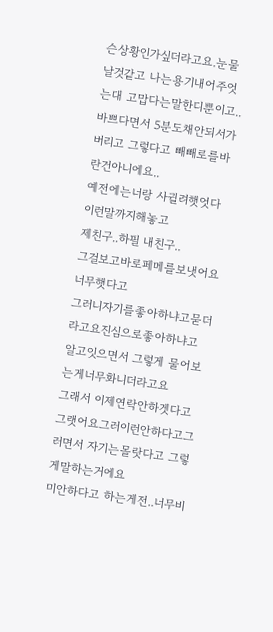슨상황인가싶더라고요.눈물날것같고 나는용기내어주엇는대 고맙다는말한디뿐이고..바쁘다면서 5분도채안되서가버리고 그렇다고 빼빼로를바란건아니에요..
예전에는너랑 사귈려햇엇다 이런말까지해놓고
제친구..하필 내친구..
그걸보고바로페메를보냇어요 너무햇다고
그러니자기를좋아하냐고묻더라고요진심으로좋아하냐고 알고잇으면서 그렇게 물어보는게너무화니더라고요
그래서 이제연락안하겟다고 그랫어요그러이런안하다고그러면서 자기는몰랏다고 그렇게말하는거에요
미안하다고 하는게전..너무비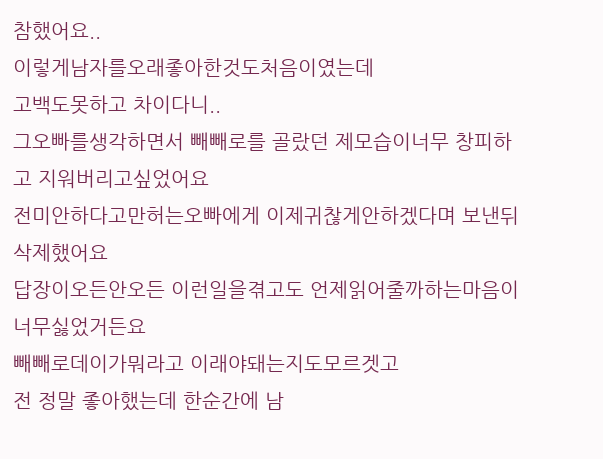참했어요..
이렇게남자를오래좋아한것도처음이였는데
고백도못하고 차이다니..
그오빠를생각하면서 빼빼로를 골랐던 제모습이너무 창피하고 지워버리고싶었어요
전미안하다고만허는오빠에게 이제귀찮게안하겠다며 보낸뒤 삭제했어요
답장이오든안오든 이런일을겪고도 언제읽어줄까하는마음이 너무싫었거든요
빼빼로데이가뭐라고 이래야돼는지도모르겟고
전 정말 좋아했는데 한순간에 남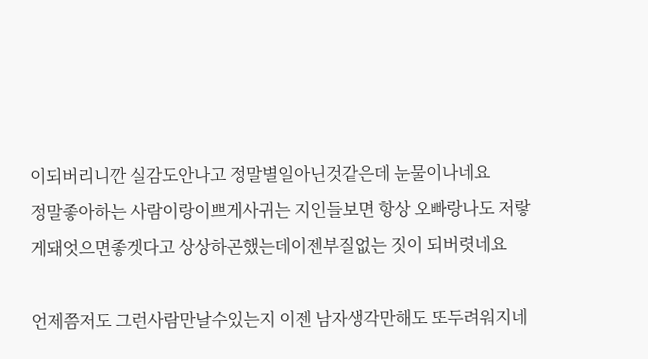이되버리니깐 실감도안나고 정말별일아닌것같은데 눈물이나네요
정말좋아하는 사람이랑이쁘게사귀는 지인들보면 항상 오빠랑나도 저랗게돼엇으면좋겟다고 상상하곤했는데이젠부질없는 짓이 되버렷네요

언제쯤저도 그런사람만날수있는지 이젠 남자생각만해도 또두려워지네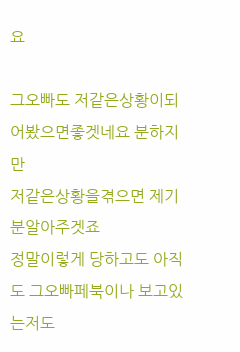요

그오빠도 저같은상황이되어봤으면좋겟네요 분하지만
저같은상황을겪으면 제기분알아주겟죠
정말이렇게 당하고도 아직도 그오빠페북이나 보고있는저도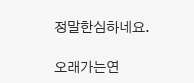정말한심하네요.

오래가는연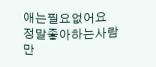애는필요없어요 정말좋아하는사람만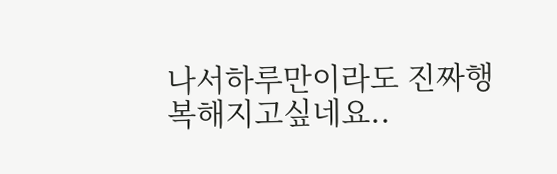나서하루만이라도 진짜행복해지고싶네요..